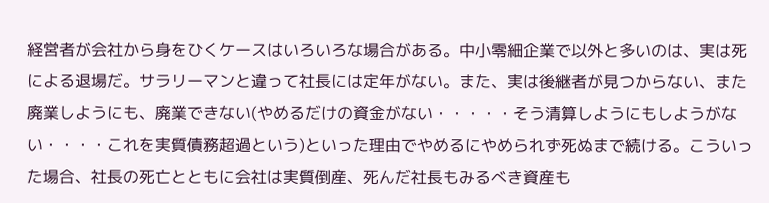経営者が会社から身をひくケースはいろいろな場合がある。中小零細企業で以外と多いのは、実は死による退場だ。サラリーマンと違って社長には定年がない。また、実は後継者が見つからない、また廃業しようにも、廃業できない(やめるだけの資金がない・・・・・そう清算しようにもしようがない・・・・これを実質債務超過という)といった理由でやめるにやめられず死ぬまで続ける。こういった場合、社長の死亡とともに会社は実質倒産、死んだ社長もみるべき資産も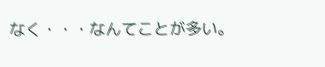なく・・・なんてことが多い。